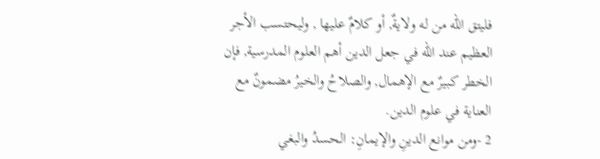فليتق الله من له ولايةٌ, أو كلامٌ عليها , وليحتسب الأجر العظيم عند الله في جعل الدين أهم العلوم المدرسية, فإن الخطر كبيرٌ مع الإهمال, والصلاحُ والخيرُ مضمونٌ مع العناية في علوم الدين.
2 -ومن موانع الدينِ والإيمانِ: الحسدُ والبغي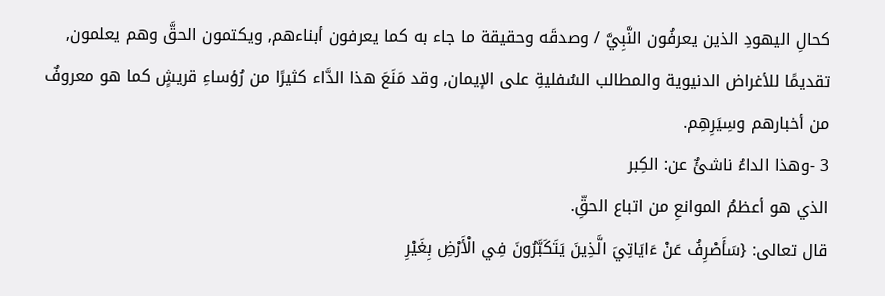كحالِ اليهودِ الذين يعرفُون النَّبِيَّ / وصدقَه وحقيقة ما جاء به كما يعرفون أبناءهم, ويكتمون الحقَّ وهم يعلمون, تقديمًا للأغراض الدنيوية والمطالب السُفليةِ على الإيمان, وقد مَنَعَ هذا الدَّاء كثيرًا من رُؤساءِ قريشٍ كما هو معروفٌ من أخبارهم وسِيَرِهِم.
3 -وهذا الداءُ ناشئٌ عن: الكِبر
الذي هو أعظمُ الموانعِ من اتباع الحقِّ.
قال تعالى: {سَأَصْرِفُ عَنْ ءَايَاتِيَ الَّذِينَ يَتَكَبَّرُونَ فِي الْأَرْضِ بِغَيْرِ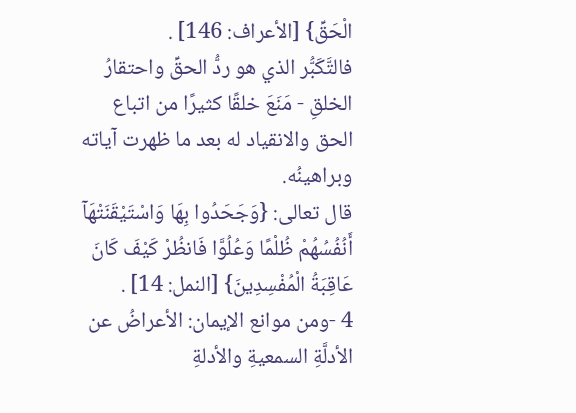الْحَقِّ} [الأعراف: 146] .
فالتَّكَبُّر الذي هو ردُّ الحقِّ واحتقارُ الخلقِ - مَنَعَ خلقًا كثيرًا من اتباع الحق والانقياد له بعد ما ظهرت آياته وبراهينُه.
قال تعالى: {وَجَحَدُوا بِهَا وَاسْتَيْقَنَتْهَآ أَنُفُسُهُمْ ظُلْمًا وَعُلُوَّا فَانظُرْ كَيْفَ كَانَ عَاقِبَةُ الْمُفْسِدِينَ} [النمل: 14] .
4 -ومن موانع الإيمان: الأعراضُ عن الأدلَّةِ السمعيةِ والأدلةِ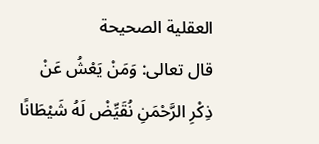العقلية الصحيحة
قال تعالى: وَمَنْ يَعْشُ عَنْ ذِكْرِ الرَّحْمَنِ نُقَيِّضْ لَهُ شَيْطَانًا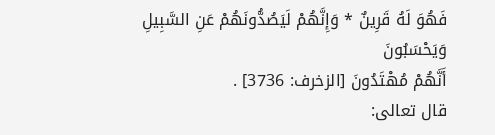فَهُوَ لَهُ قَرِينٌ * وَإِنَّهُمْ لَيَصُدُّونَهُمْ عَنِ السَّبِيلِ وَيَحْسَبُونَ
أَنَّهُمْ مُهْتَدُونَ [الزخرف: 3736] .
قال تعالى: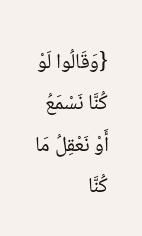{وَقَالُوا لَوْ كُنَّا نَسْمَعُ أَوْ نَعْقِلُ مَا كُنَّا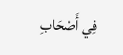فِي أَصْحَابِ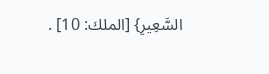السَّعِيرِ} [الملك: 10] .